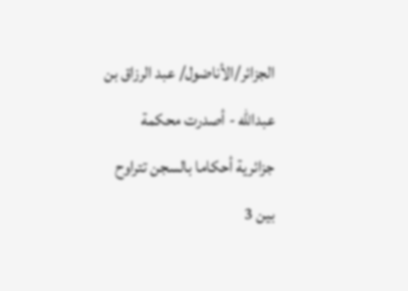الجزائر/الأناضول/ عبد الرزاق بن عبدالله - أصدرت محكمة جزائرية أحكاما بالسجن تتراوح بين 3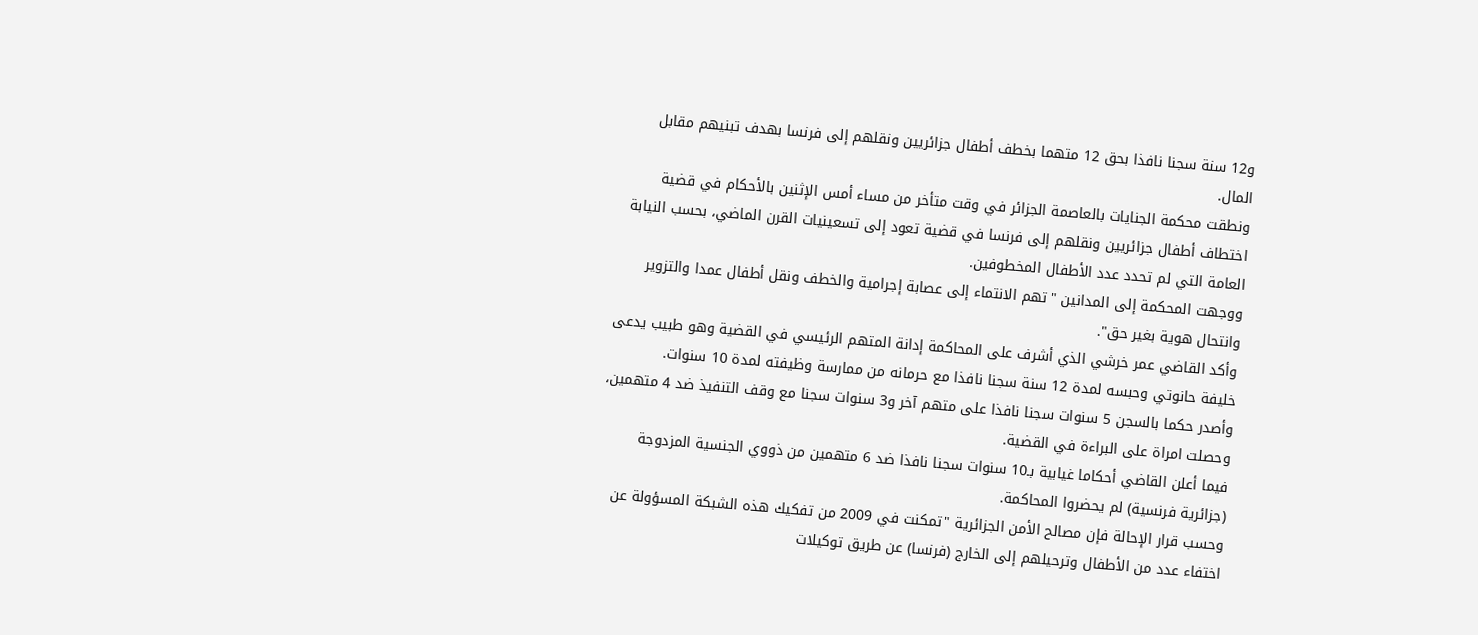و12 سنة سجنا نافذا بحق 12 متهما بخطف أطفال جزائريين ونقلهم إلى فرنسا بهدف تبنيهم مقابل المال.
ونطقت محكمة الجنايات بالعاصمة الجزائر في وقت متأخر من مساء أمس الإثنين بالأحكام في قضية اختطاف أطفال جزائريين ونقلهم إلى فرنسا في قضية تعود إلى تسعينيات القرن الماضي، بحسب النيابة العامة التي لم تحدد عدد الأطفال المخطوفين.
ووجهت المحكمة إلى المدانين "تهم الانتماء إلى عصابة إجرامية والخطف ونقل أطفال عمدا والتزوير وانتحال هوية بغير حق".
وأكد القاضي عمر خرشي الذي أشرف على المحاكمة إدانة المتهم الرئيسي في القضية وهو طبيب يدعى خليفة حانوتي وحبسه لمدة 12 سنة سجنا نافذا مع حرمانه من ممارسة وظيفته لمدة 10 سنوات.
وأصدر حكما بالسجن 5 سنوات سجنا نافذا على متهم آخر و3 سنوات سجنا مع وقف التنفيذ ضد 4 متهمين، وحصلت امراة على البراءة في القضية.
فيما أعلن القاضي أحكاما غيابية بـ10 سنوات سجنا نافذا ضد 6 متهمين من ذووي الجنسية المزدوجة (جزائرية فرنسية) لم يحضروا المحاكمة.
وحسب قرار الإحالة فإن مصالح الأمن الجزائرية "تمكنت في 2009 من تفكيك هذه الشبكة المسؤولة عن اختفاء عدد من الأطفال وترحيلهم إلى الخارج (فرنسا) عن طريق توكيلات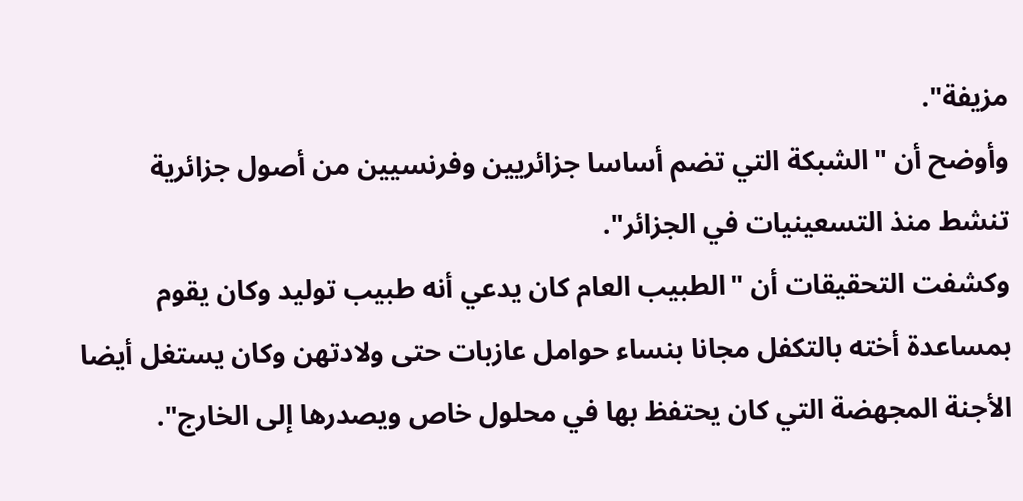مزيفة".
وأوضح أن "الشبكة التي تضم أساسا جزائريين وفرنسيين من أصول جزائرية تنشط منذ التسعينيات في الجزائر".
وكشفت التحقيقات أن "الطبيب العام كان يدعي أنه طبيب توليد وكان يقوم بمساعدة أخته بالتكفل مجانا بنساء حوامل عازبات حتى ولادتهن وكان يستغل أيضا الأجنة المجهضة التي كان يحتفظ بها في محلول خاص ويصدرها إلى الخارج".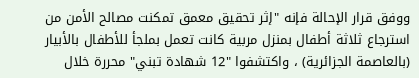ووفق قرار الإحالة فإنه "إثر تحقيق معمق تمكنت مصالح الأمن من استرجاع ثلاثة أطفال بمنزل مربية كانت تعمل بملجأ للأطفال بالأبيار (بالعاصمة الجزائرية) ، واكتشفوا "12 شهادة تبني" محررة خلال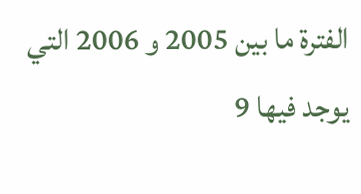الفترة ما بين 2005 و 2006 التي يوجد فيها 9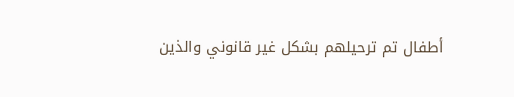أطفال تم ترحيلهم بشكل غير قانوني والذين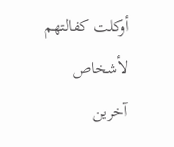أوكلت كفالتهم لأشخاص آخرين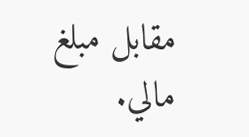مقابل مبلغ مالي.